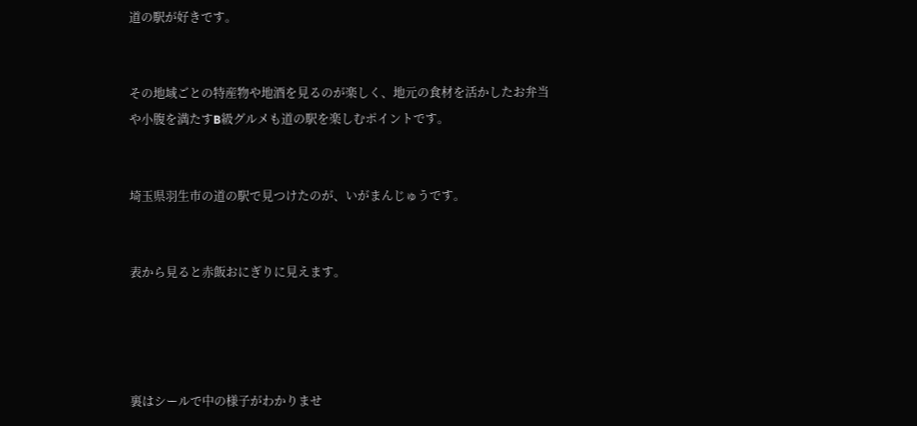道の駅が好きです。


その地域ごとの特産物や地酒を見るのが楽しく、地元の食材を活かしたお弁当や小腹を満たすB級グルメも道の駅を楽しむポイントです。


埼玉県羽生市の道の駅で見つけたのが、いがまんじゅうです。


表から見ると赤飯おにぎりに見えます。




裏はシールで中の様子がわかりませ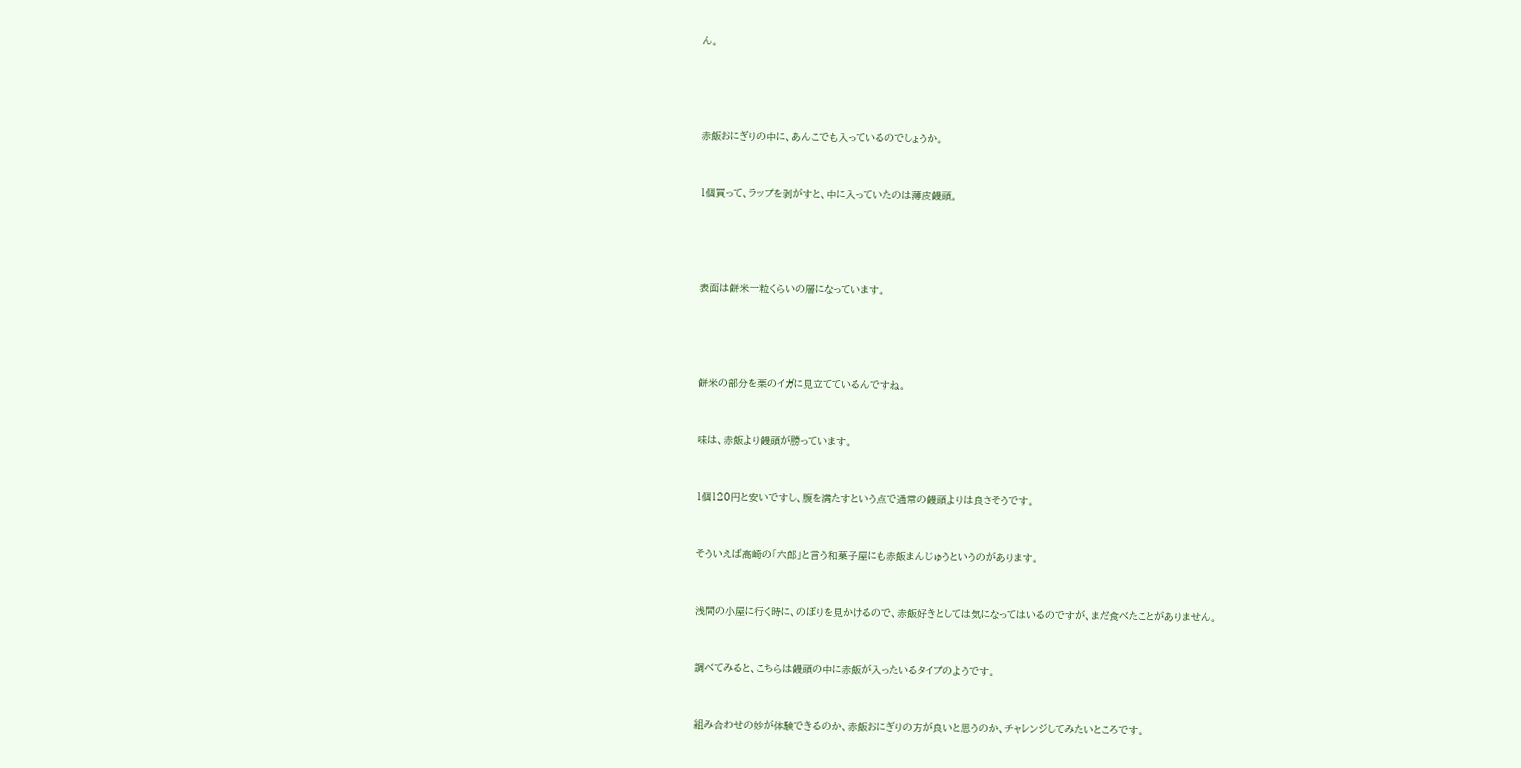ん。




赤飯おにぎりの中に、あんこでも入っているのでしょうか。


1個買って、ラップを剥がすと、中に入っていたのは薄皮饅頭。




表面は餅米一粒くらいの層になっています。




餅米の部分を栗のイガに見立てているんですね。


味は、赤飯より饅頭が勝っています。


1個120円と安いですし、腹を満たすという点で通常の饅頭よりは良さそうです。


そういえば高崎の「六郎」と言う和菓子屋にも赤飯まんじゅうというのがあります。


浅間の小屋に行く時に、のぼりを見かけるので、赤飯好きとしては気になってはいるのですが、まだ食べたことがありません。


調べてみると、こちらは饅頭の中に赤飯が入ったいるタイプのようです。


組み合わせの妙が体験できるのか、赤飯おにぎりの方が良いと思うのか、チャレンジしてみたいところです。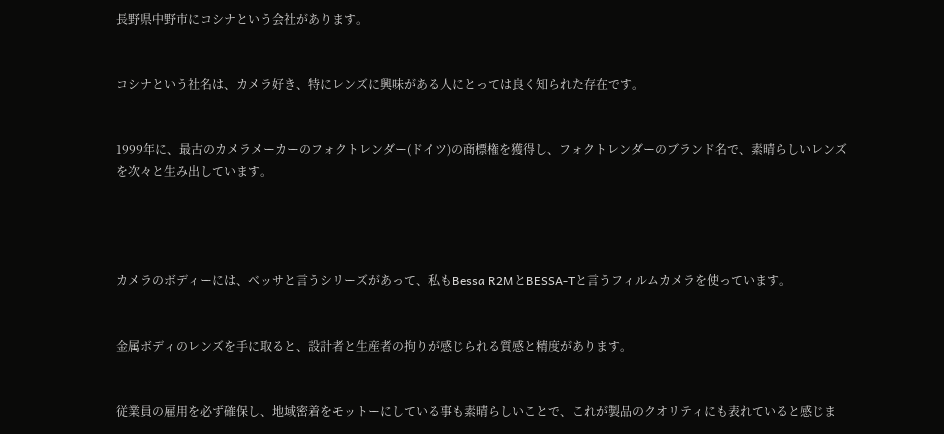長野県中野市にコシナという会社があります。


コシナという社名は、カメラ好き、特にレンズに興味がある人にとっては良く知られた存在です。


1999年に、最古のカメラメーカーのフォクトレンダー(ドイツ)の商標権を獲得し、フォクトレンダーのブランド名で、素晴らしいレンズを次々と生み出しています。




カメラのボディーには、ベッサと言うシリーズがあって、私もBessa R2MとBESSA-Tと言うフィルムカメラを使っています。


金属ボディのレンズを手に取ると、設計者と生産者の拘りが感じられる質感と精度があります。


従業員の雇用を必ず確保し、地域密着をモットーにしている事も素晴らしいことで、これが製品のクオリティにも表れていると感じま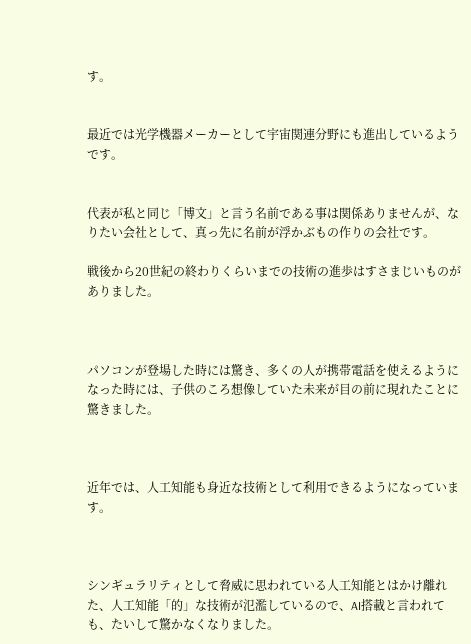す。


最近では光学機器メーカーとして宇宙関連分野にも進出しているようです。


代表が私と同じ「博文」と言う名前である事は関係ありませんが、なりたい会社として、真っ先に名前が浮かぶもの作りの会社です。

戦後から20世紀の終わりくらいまでの技術の進歩はすさまじいものがありました。



パソコンが登場した時には驚き、多くの人が携帯電話を使えるようになった時には、子供のころ想像していた未来が目の前に現れたことに驚きました。



近年では、人工知能も身近な技術として利用できるようになっています。



シンギュラリティとして脅威に思われている人工知能とはかけ離れた、人工知能「的」な技術が氾濫しているので、AI搭載と言われても、たいして驚かなくなりました。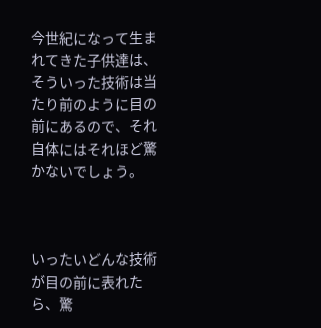今世紀になって生まれてきた子供達は、そういった技術は当たり前のように目の前にあるので、それ自体にはそれほど驚かないでしょう。



いったいどんな技術が目の前に表れたら、驚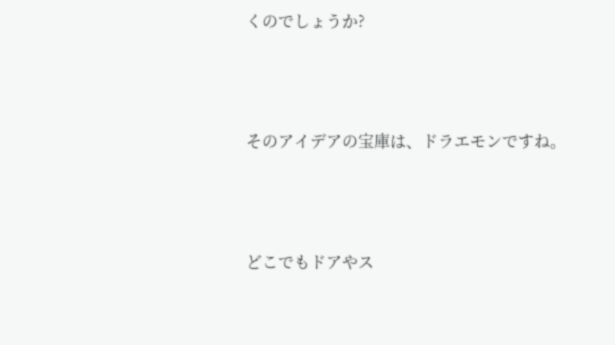くのでしょうか?



そのアイデアの宝庫は、ドラエモンですね。



どこでもドアやス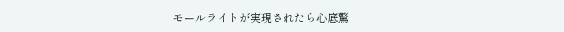モールライトが実現されたら心底驚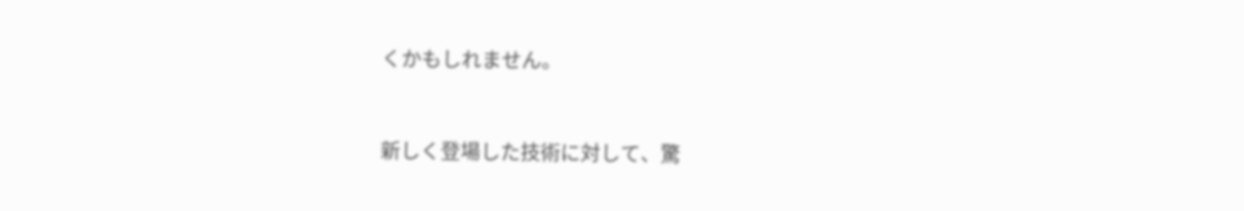くかもしれません。



新しく登場した技術に対して、驚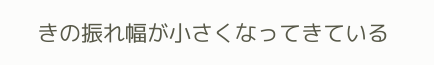きの振れ幅が小さくなってきている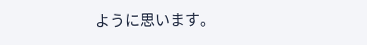ように思います。